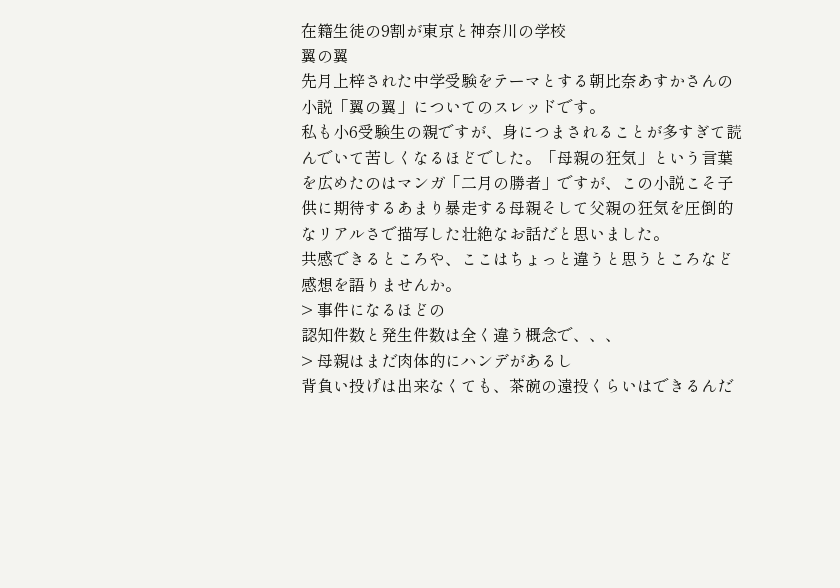在籍生徒の9割が東京と神奈川の学校
翼の翼
先月上梓された中学受験をテーマとする朝比奈あすかさんの小説「翼の翼」についてのスレッドです。
私も小6受験生の親ですが、身につまされることが多すぎて読んでいて苦しくなるほどでした。「母親の狂気」という言葉を広めたのはマンガ「二月の勝者」ですが、この小説こそ子供に期待するあまり暴走する母親そして父親の狂気を圧倒的なリアルさで描写した壮絶なお話だと思いました。
共感できるところや、ここはちょっと違うと思うところなど感想を語りませんか。
> 事件になるほどの
認知件数と発生件数は全く違う概念で、、、
> 母親はまだ肉体的にハンデがあるし
背負い投げは出来なくても、茶碗の遠投くらいはできるんだ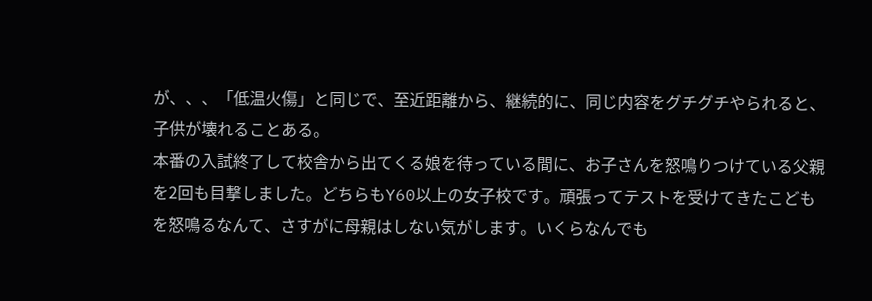が、、、「低温火傷」と同じで、至近距離から、継続的に、同じ内容をグチグチやられると、子供が壊れることある。
本番の入試終了して校舎から出てくる娘を待っている間に、お子さんを怒鳴りつけている父親を2回も目撃しました。どちらもY60以上の女子校です。頑張ってテストを受けてきたこどもを怒鳴るなんて、さすがに母親はしない気がします。いくらなんでも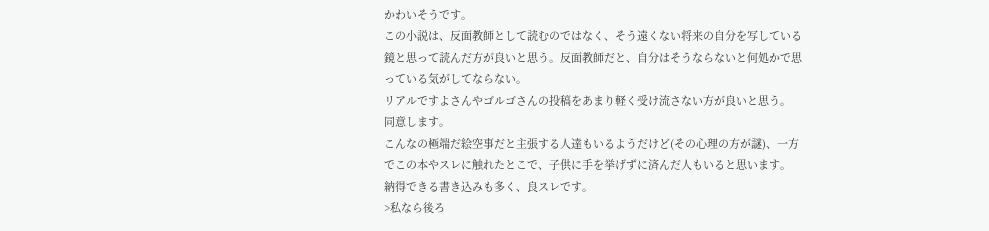かわいそうです。
この小説は、反面教師として読むのではなく、そう遠くない将来の自分を写している鏡と思って読んだ方が良いと思う。反面教師だと、自分はそうならないと何処かで思っている気がしてならない。
リアルですよさんやゴルゴさんの投稿をあまり軽く受け流さない方が良いと思う。
同意します。
こんなの極端だ絵空事だと主張する人達もいるようだけど(その心理の方が謎)、一方でこの本やスレに触れたとこで、子供に手を挙げずに済んだ人もいると思います。
納得できる書き込みも多く、良スレです。
>私なら後ろ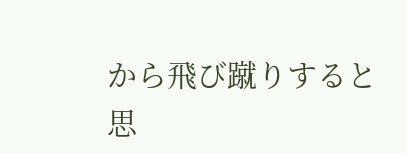から飛び蹴りすると思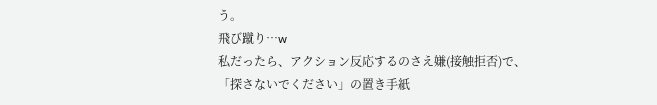う。
飛び蹴り…w
私だったら、アクション反応するのさえ嫌(接触拒否)で、
「探さないでください」の置き手紙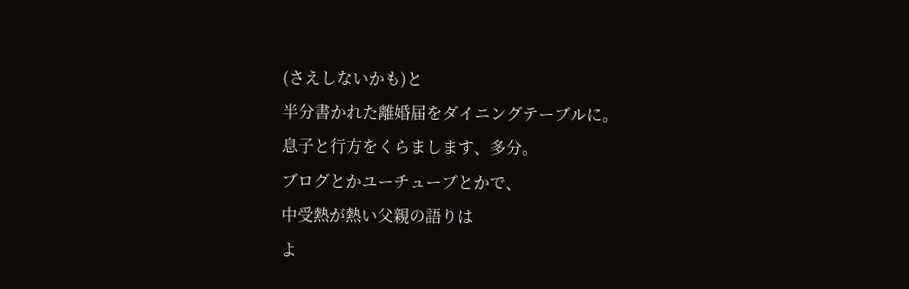(さえしないかも)と
半分書かれた離婚届をダイニングテーブルに。
息子と行方をくらまします、多分。
ブログとかユーチューブとかで、
中受熱が熱い父親の語りは
よ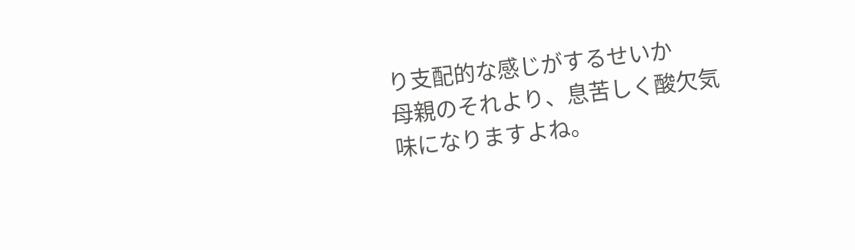り支配的な感じがするせいか
母親のそれより、息苦しく酸欠気味になりますよね。